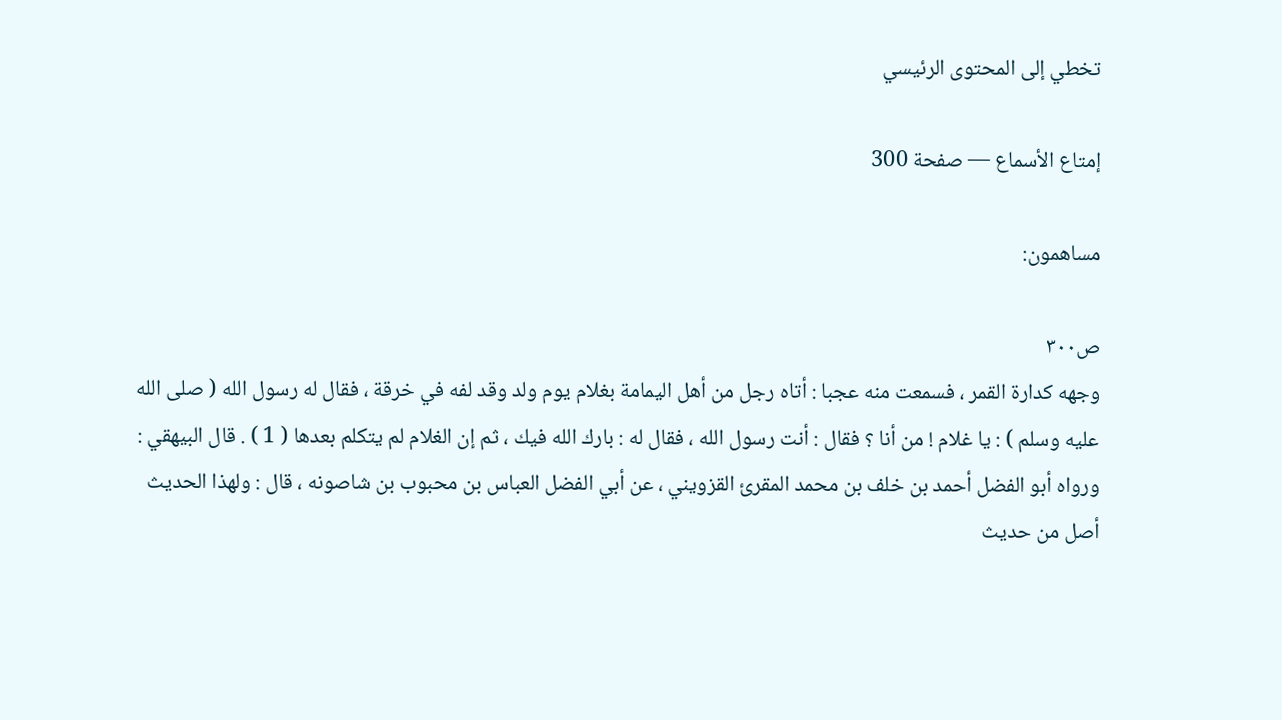تخطي إلى المحتوى الرئيسي

إمتاع الأسماع — صفحة 300

مساهمون:

ص٣٠٠
وجهه كدارة القمر ، فسمعت منه عجبا : أتاه رجل من أهل اليمامة بغلام يوم ولد وقد لفه في خرقة ، فقال له رسول الله ( صلى الله عليه وسلم ) : يا غلام ! من أنا ؟ فقال : أنت رسول الله ، فقال له : بارك الله فيك ، ثم إن الغلام لم يتكلم بعدها ( 1 ) . قال البيهقي : ورواه أبو الفضل أحمد بن خلف بن محمد المقرئ القزويني ، عن أبي الفضل العباس بن محبوب بن شاصونه ، قال : ولهذا الحديث أصل من حديث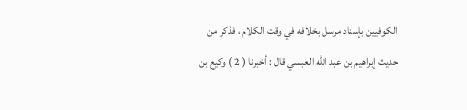الكوفيين بإسناد مرسل بخلافه في وقت الكلام ، فذكر من حديث إبراهيم بن عبد الله العبسي قال : أخبرنا ( 2 ) وكيع بن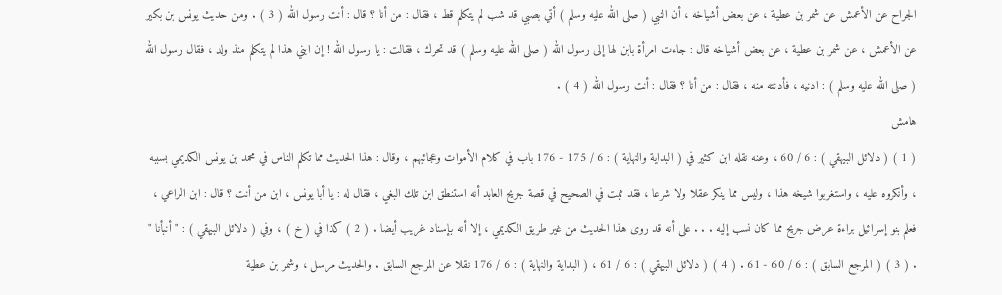الجراح عن الأعمش عن شمر بن عطية ، عن بعض أشياخه ، أن النبي ( صلى الله عليه وسلم ) أتي بصبي قد شب لم يتكلم قط ، فقال : من أنا ؟ قال : أنت رسول الله ( 3 ) . ومن حديث يونس بن بكير عن الأعمش ، عن شمر بن عطية ، عن بعض أشياخه قال : جاءت امرأة بابن لها إلى رسول الله ( صلى الله عليه وسلم ) قد تحرك ، فقالت : يا رسول الله ! إن ابني هذا لم يتكلم منذ ولد ، فقال رسول الله ( صلى الله عليه وسلم ) : ادنيه ، فأدنته منه ، فقال : من أنا ؟ فقال : أنت رسول الله ( 4 ) .
هامش
( 1 ) ( دلائل البيهقي ) : 6 / 60 ، وعنه نقله ابن كثير في ( البداية والنهاية ) : 6 / 175 - 176 باب في كلام الأموات وعجائبهم ، وقال : هذا الحديث مما تكلم الناس في محمد بن يونس الكديمي بسببه ، وأنكروه عليه ، واستغربوا شيخه هذا ، وليس مما ينكر عقلا ولا شرعا ، فقد ثبت في الصحيح في قصة جريح العابد أنه استنطق ابن تلك البغي ، فقال له : يا أبا يونس ، ابن من أنت ؟ قال : ابن الراعي ، فعلم بنو إسرائيل براءة عرض جريح مما كان نسب إليه . . . على أنه قد روى هذا الحديث من غير طريق الكديمي ، إلا أنه بإسناد غريب أيضا . ( 2 ) كذا في ( خ ) ، وفي ( دلائل البيهقي ) : " أنبأنا " . ( 3 ) ( المرجع السابق ) : 6 / 60 - 61 . ( 4 ) ( دلائل البيهقي ) : 6 / 61 ، ( البداية والنهاية ) : 6 / 176 نقلا عن المرجع السابق . والحديث مرسل ، وشمر بن عطية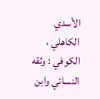الأسدي الكاهلي ، الكوفي : وثقه النسائي وابن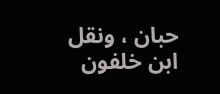حبان ، ونقل ابن خلفون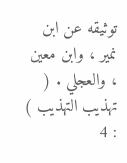توثيقه عن ابن نمير ، وابن معين ، والعجلي . ( تهذيب التهذيب ) : 4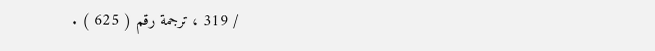/ 319 ، ترجمة رقم ( 625 ) .